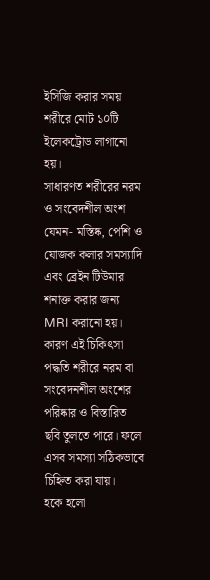ইসিজি করার সময় শরীরে মোট ১০টি ইলেকট্রোড লাগানো হয়।
সাধারণত শরীরের নরম ও সংবেদশীল অংশ যেমন- মস্তিষ্ক, পেশি ও যোজক কলার সমস্যাদি এবং ব্রেইন টিউমার শনাক্ত করার জন্য MRI করানো হয়। কারণ এই চিকিৎসা পদ্ধতি শরীরে নরম বা সংবেদনশীল অংশের পরিষ্কার ও বিস্তারিত ছবি তুলতে পারে। ফলে এসব সমস্যা সঠিকভাবে চিহ্নিত করা যায়।
হকে হলো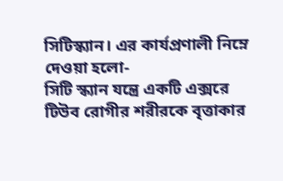সিটিস্ক্যান। এর কার্যপ্রণালী নিম্নে দেওয়া হলো-
সিটি স্ক্যান যন্ত্রে একটি এক্সরে টিউব রোগীর শরীরকে বৃত্তাকার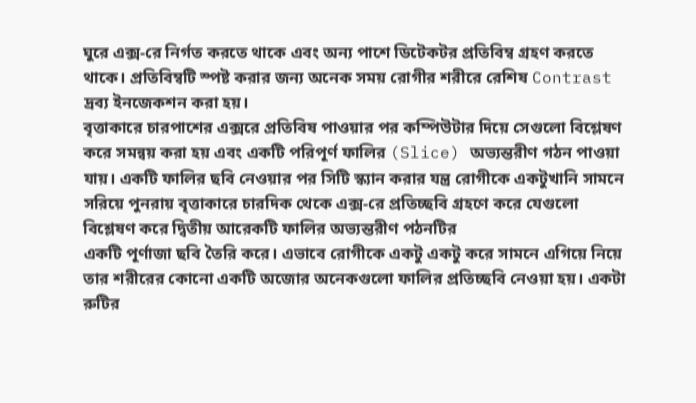ঘুরে এক্স-রে নির্গত করতে থাকে এবং অন্য পাশে ডিটেকটর প্রতিবিম্ব গ্রহণ করতে থাকে। প্রতিবিম্বটি স্পষ্ট করার জন্য অনেক সময় রোগীর শরীরে রেশিষ Contrast দ্রব্য ইনজেকশন করা হয়।
বৃত্তাকারে চারপাশের এক্সরে প্রতিবিষ পাওয়ার পর কম্পিউটার দিয়ে সেগুলো বিশ্লেষণ করে সমন্বয় করা হয় এবং একটি পরিপূর্ণ ফালির (Slice) অভ্যন্তরীণ গঠন পাওয়া যায়। একটি ফালির ছবি নেওয়ার পর সিটি স্ক্যান করার যন্ত্র রোগীকে একটুখানি সামনে সরিয়ে পুনরায় বৃত্তাকারে চারদিক থেকে এক্স-রে প্রতিচ্ছবি গ্রহণে করে যেগুলো বিশ্লেষণ করে দ্বিতীয় আরেকটি ফালির অভ্যন্তরীণ পঠনটির
একটি পূর্ণাজা ছবি তৈরি করে। এভাবে রোগীকে একটু একটু করে সামনে এগিয়ে নিয়ে তার শরীরের কোনো একটি অজোর অনেকগুলো ফালির প্রতিচ্ছবি নেওয়া হয়। একটা রুটির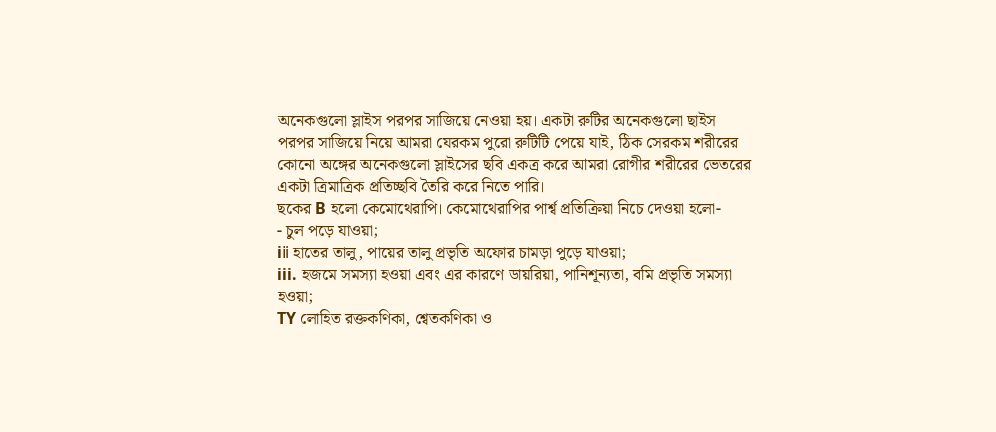অনেকগুলো স্লাইস পরপর সাজিয়ে নেওয়া হয়। একটা রুটির অনেকগুলো ছাইস পরপর সাজিয়ে নিয়ে আমরা যেরকম পুরো রুটিটি পেয়ে যাই, ঠিক সেরকম শরীরের কোনো অঙ্গের অনেকগুলো স্লাইসের ছবি একত্র করে আমরা রোগীর শরীরের ভেতরের একটা ত্রিমাত্রিক প্রতিচ্ছবি তৈরি করে নিতে পারি।
ছকের B হলো কেমোথেরাপি। কেমোথেরাপির পার্শ্ব প্রতিক্রিয়া নিচে দেওয়া হলো-
- চুল পড়ে যাওয়া;
iⅱ হাতের তালু, পায়ের তালু প্রভৃতি অফোর চামড়া পুড়ে যাওয়া;
iii. হজমে সমস্যা হওয়া এবং এর কারণে ডায়রিয়া, পানিশূন্যতা, বমি প্রভৃতি সমস্যা হওয়া;
TY লোহিত রক্তকণিকা, শ্বেতকণিকা ও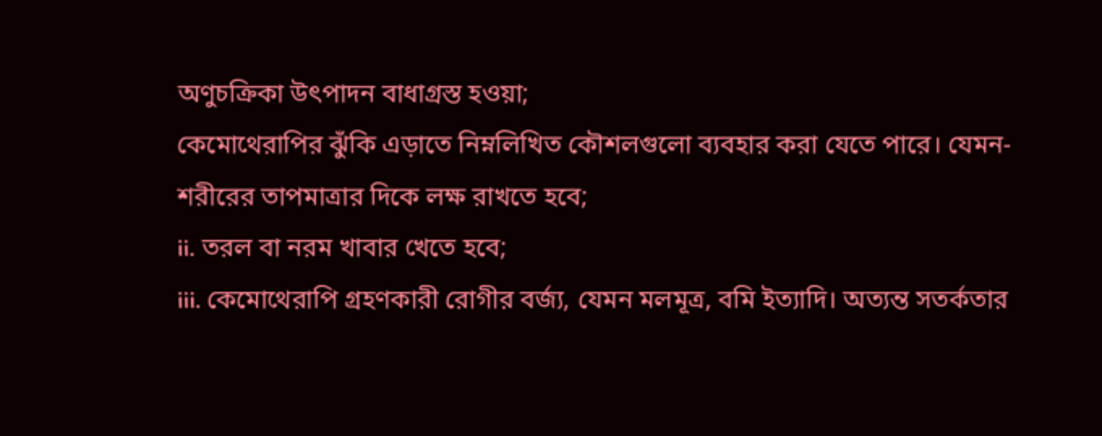অণুচক্রিকা উৎপাদন বাধাগ্রস্ত হওয়া;
কেমোথেরাপির ঝুঁকি এড়াতে নিম্নলিখিত কৌশলগুলো ব্যবহার করা যেতে পারে। যেমন-
শরীরের তাপমাত্রার দিকে লক্ষ রাখতে হবে;
ii. তরল বা নরম খাবার খেতে হবে;
iii. কেমোথেরাপি গ্রহণকারী রোগীর বর্জ্য, যেমন মলমূত্র, বমি ইত্যাদি। অত্যন্ত সতর্কতার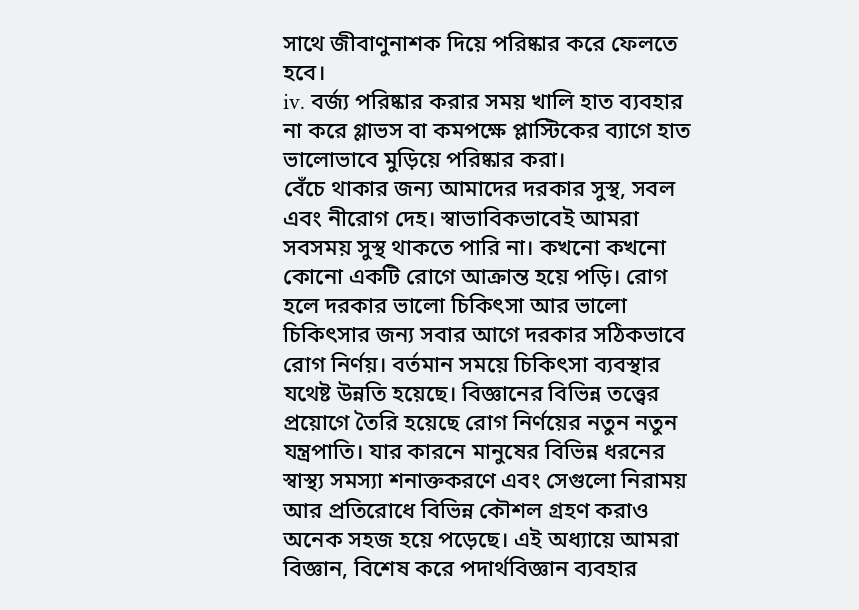সাথে জীবাণুনাশক দিয়ে পরিষ্কার করে ফেলতে হবে।
iv. বর্জ্য পরিষ্কার করার সময় খালি হাত ব্যবহার না করে গ্লাভস বা কমপক্ষে প্লাস্টিকের ব্যাগে হাত ভালোভাবে মুড়িয়ে পরিষ্কার করা।
বেঁচে থাকার জন্য আমাদের দরকার সুস্থ, সবল এবং নীরোগ দেহ। স্বাভাবিকভাবেই আমরা সবসময় সুস্থ থাকতে পারি না। কখনো কখনো কোনো একটি রোগে আক্রান্ত হয়ে পড়ি। রোগ হলে দরকার ভালো চিকিৎসা আর ভালো চিকিৎসার জন্য সবার আগে দরকার সঠিকভাবে রোগ নির্ণয়। বর্তমান সময়ে চিকিৎসা ব্যবস্থার যথেষ্ট উন্নতি হয়েছে। বিজ্ঞানের বিভিন্ন তত্ত্বের প্রয়োগে তৈরি হয়েছে রোগ নির্ণয়ের নতুন নতুন যন্ত্রপাতি। যার কারনে মানুষের বিভিন্ন ধরনের স্বাস্থ্য সমস্যা শনাক্তকরণে এবং সেগুলো নিরাময় আর প্রতিরোধে বিভিন্ন কৌশল গ্রহণ করাও অনেক সহজ হয়ে পড়েছে। এই অধ্যায়ে আমরা বিজ্ঞান, বিশেষ করে পদার্থবিজ্ঞান ব্যবহার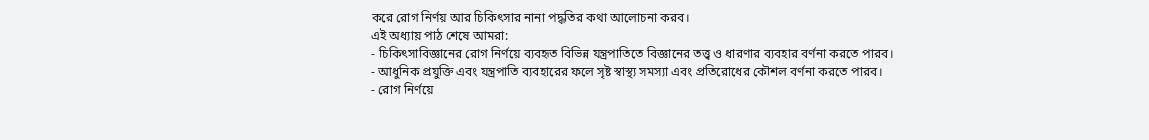করে রোগ নির্ণয় আর চিকিৎসার নানা পদ্ধতির কথা আলোচনা করব।
এই অধ্যায় পাঠ শেষে আমরা:
- চিকিৎসাবিজ্ঞানের রোগ নির্ণয়ে ব্যবহৃত বিভিন্ন যন্ত্রপাতিতে বিজ্ঞানের তত্ত্ব ও ধারণার ব্যবহার বর্ণনা করতে পারব।
- আধুনিক প্রযুক্তি এবং যন্ত্রপাতি ব্যবহারের ফলে সৃষ্ট স্বাস্থ্য সমস্যা এবং প্রতিরোধের কৌশল বর্ণনা করতে পারব।
- রোগ নির্ণয়ে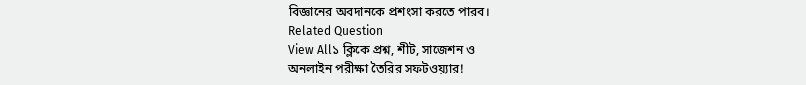বিজ্ঞানের অবদানকে প্রশংসা করতে পারব।
Related Question
View All১ ক্লিকে প্রশ্ন, শীট, সাজেশন ও
অনলাইন পরীক্ষা তৈরির সফটওয়্যার!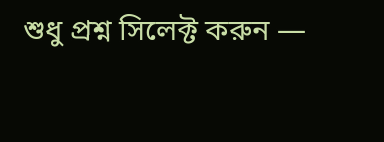শুধু প্রশ্ন সিলেক্ট করুন —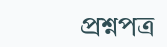প্রশ্নপত্র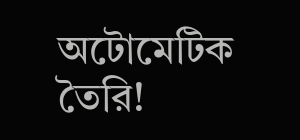অটোমেটিক তৈরি!